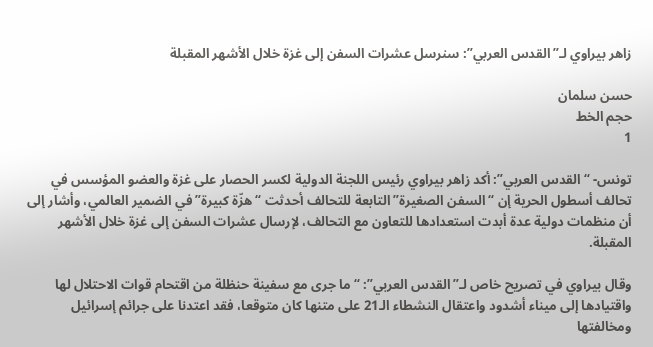زاهر بيراوي لـ”القدس العربي”: سنرسل عشرات السفن إلى غزة خلال الأشهر المقبلة

حسن سلمان
حجم الخط
1

تونس- “القدس العربي”: أكد زاهر بيراوي رئيس اللجنة الدولية لكسر الحصار على غزة والعضو المؤسس في تحالف أسطول الحرية إن “السفن الصغيرة” التابعة للتحالف أحدثت “هزّة كبيرة” في الضمير العالمي، وأشار إلى أن منظمات دولية عدة أبدت استعدادها للتعاون مع التحالف، لإرسال عشرات السفن إلى غزة خلال الأشهر المقبلة.

وقال بيراوي في تصريح خاص لـ”القدس العربي”: “ما جرى مع سفينة حنظلة من اقتحام قوات الاحتلال لها واقتيادها إلى ميناء أشدود واعتقال النشطاء الـ21 على متنها كان متوقعا، فقد اعتدنا على جرائم إسرائيل ومخالفتها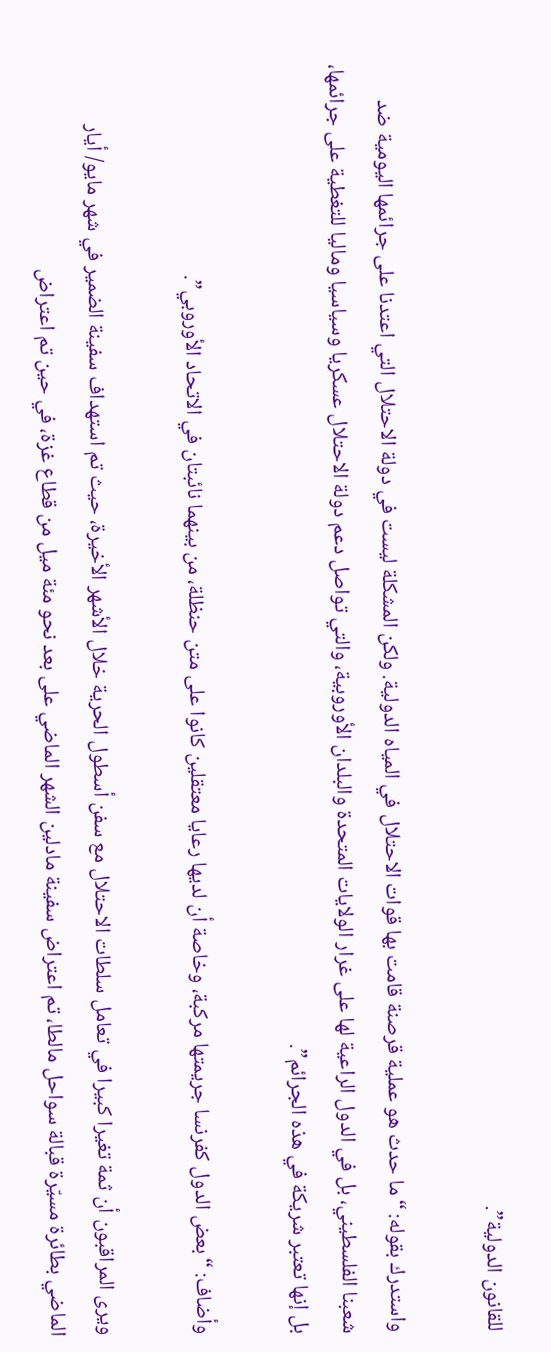للقانون الدولية”.

واستدرك بقوله: “ما حدث هو عملية قرصنة قامت بها قوات الاحتلال في المياه الدولية. ولكن المشكلة ليست في دولة الاحتلال التي اعتدنا على جرائمها اليومية ضد شعبنا الفلسطيني، بل في الدول الراعية لها على غرار الولايات المتحدة والبلدان الأوروبية، والتي تواصل دعم دولة الاحتلال عسكريا وسياسيا وماليا للتغطية على جرائمها، بل إنها تعتبر شريكة في هذه الجرائم”.

وأضاف: “بعض الدول كفرنسا جريمتها مركبة، وخاصة أن لديها رعايا معتقلين كانوا على متن حنظلة، من بينهما نائبتان في الاتحاد الأوروبي”.

ويرى المراقبون أن ثمة تغيرا كبيرا في تعامل سلطات الاحتلال مع سفن أسطول الحرية خلال الأشهر الأخيرة، حيث تم استهداف سفينة الضمير في شهر مايو/ أيار الماضي بطائرة مسيّرة قبالة سواحل مالطا، تم اعتراض سفينة مادلين الشهر الماضي على بعد نحو مئة ميل من قطاع غزة، في حين تم اعتراض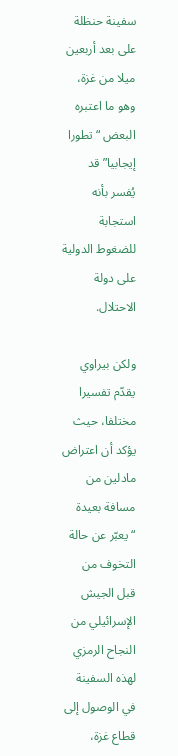سفينة حنظلة على بعد أربعين ميلا من غزة، وهو ما اعتبره البعض “تطورا إيجابيا” قد يُفسر بأنه استجابة للضغوط الدولية على دولة الاحتلال.

ولكن بيراوي يقدّم تفسيرا مختلفا، حيث يؤكد أن اعتراض مادلين من مسافة بعيدة “يعبّر عن حالة التخوف من قبل الجيش الإسرائيلي من النجاح الرمزي لهذه السفينة في الوصول إلى قطاع غزة،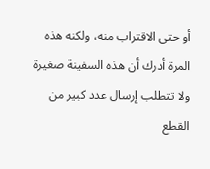أو حتى الاقتراب منه، ولكنه هذه المرة أدرك أن هذه السفينة صغيرة ولا تتطلب إرسال عدد كبير من القطع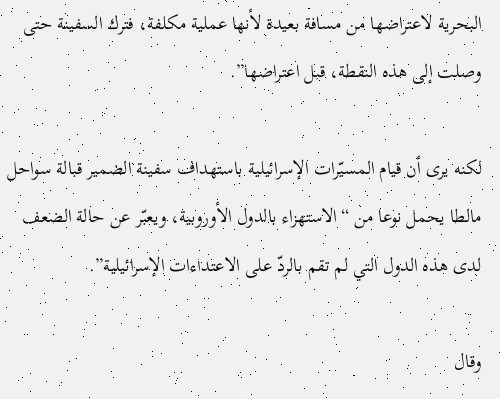البحرية لاعتراضها من مسافة بعيدة لأنها عملية مكلفة، فترك السفينة حتى وصلت إلى هذه النقطة، قبل اعتراضها”.

لكنه يرى أن قيام المسيّرات الإسرائيلية باستهداف سفينة الضمير قبالة سواحل مالطا يحمل نوعا من “الاستهزاء بالدول الأوروبية، ويعبّر عن حالة الضعف لدى هذه الدول التي لم تقم بالردّ على الاعتداءات الإسرائيلية”.

وقال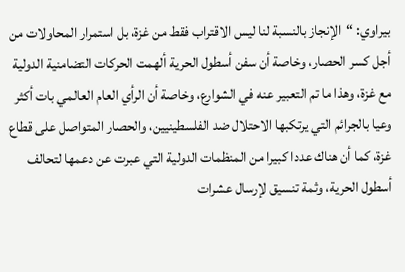بيراوي: “الإنجاز بالنسبة لنا ليس الاقتراب فقط من غزة، بل استمرار المحاولات من أجل كسر الحصار، وخاصة أن سفن أسطول الحرية ألهمت الحركات التضامنية الدولية مع غزة، وهذا ما تم التعبير عنه في الشوارع، وخاصة أن الرأي العام العالمي بات أكثر وعيا بالجرائم التي يرتكبها الاحتلال ضد الفلسطينيين، والحصار المتواصل على قطاع غزة، كما أن هناك عددا كبيرا من المنظمات الدولية التي عبرت عن دعمها لتحالف أسطول الحرية، وثمة تنسيق لإرسال عشرات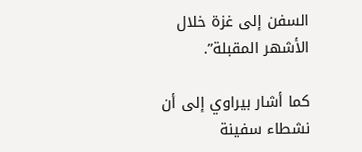السفن إلى غزة خلال الأشهر المقبلة”.

كما أشار بيراوي إلى أن نشطاء سفينة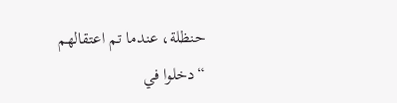حنظلة، عندما تم اعتقالهم “دخلوا في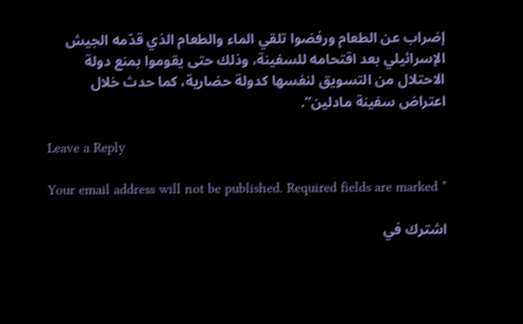إضراب عن الطعام ورفضوا تلقي الماء والطعام الذي قدّمه الجيش الإسرائيلي بعد اقتحامه للسفينة، وذلك حتى يقوموا بمنع دولة الاحتلال من التسويق لنفسها كدولة حضارية، كما حدث خلال اعتراض سفينة مادلين”.

Leave a Reply

Your email address will not be published. Required fields are marked *

اشترك في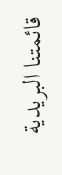قائمتنا البريدية